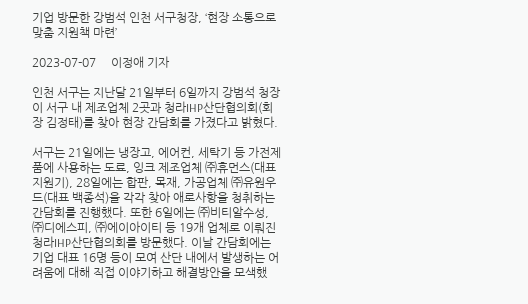기업 방문한 강범석 인천 서구청장, ‘현장 소통으로 맞춤 지원책 마련’

2023-07-07     이정애 기자

인천 서구는 지난달 21일부터 6일까지 강범석 청장이 서구 내 제조업체 2곳과 청라IHP산단협의회(회장 김정태)를 찾아 현장 간담회를 가졌다고 밝혔다.

서구는 21일에는 냉장고, 에어컨, 세탁기 등 가전제품에 사용하는 도료, 잉크 제조업체 ㈜휴먼스(대표 지원기), 28일에는 합판, 목재, 가공업체 ㈜유원우드(대표 백종석)을 각각 찾아 애로사항을 청취하는 간담회를 진행했다. 또한 6일에는 ㈜비티알수성, ㈜디에스피, ㈜에이아이티 등 19개 업체로 이뤄진 청라IHP산단협의회를 방문했다. 이날 간담회에는 기업 대표 16명 등이 모여 산단 내에서 발생하는 어려움에 대해 직접 이야기하고 해결방안을 모색했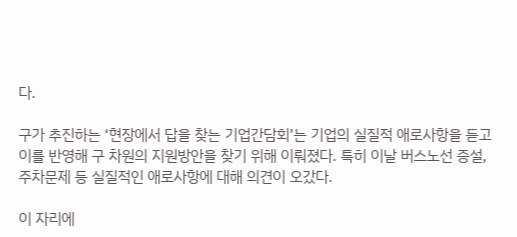다.

구가 추진하는 ‘현장에서 답을 찾는 기업간담회’는 기업의 실질적 애로사항을 듣고 이를 반영해 구 차원의 지원방안을 찾기 위해 이뤄졌다. 특히 이날 버스노선 증설, 주차문제 등 실질적인 애로사항에 대해 의견이 오갔다.

이 자리에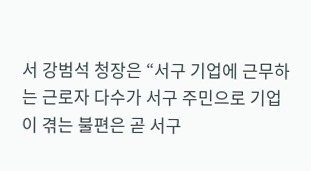서 강범석 청장은 “서구 기업에 근무하는 근로자 다수가 서구 주민으로 기업이 겪는 불편은 곧 서구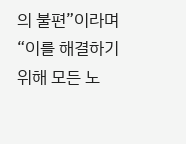의 불편”이라며 “이를 해결하기 위해 모든 노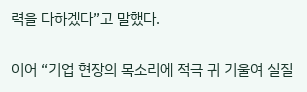력을 다하겠다”고 말했다.

이어 “기업 현장의 목소리에 적극 귀 기울여 실질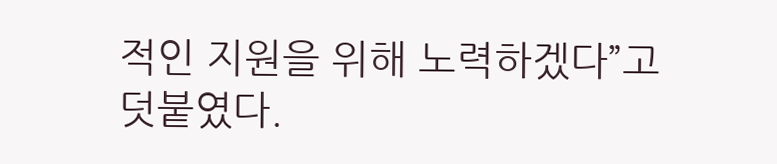적인 지원을 위해 노력하겠다”고 덧붙였다.